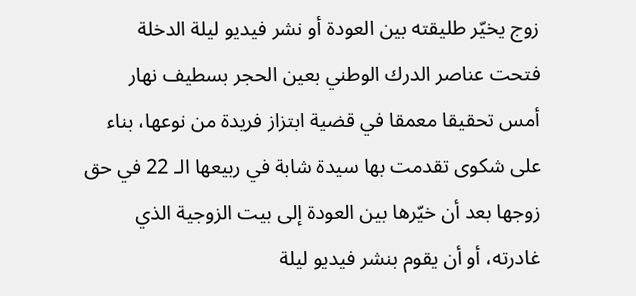زوج يخيّر طليقته بين العودة أو نشر فيديو ليلة الدخلة
فتحت عناصر الدرك الوطني بعين الحجر بسطيف نهار أمس تحقيقا معمقا في قضية ابتزاز فريدة من نوعها، بناء على شكوى تقدمت بها سيدة شابة في ربيعها الـ 22 في حق زوجها بعد أن خيّرها بين العودة إلى بيت الزوجية الذي غادرته، أو أن يقوم بنشر فيديو ليلة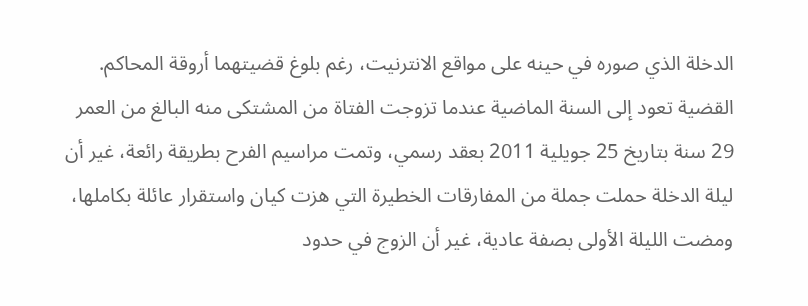الدخلة الذي صوره في حينه على مواقع الانترنيت، رغم بلوغ قضيتهما أروقة المحاكم.
القضية تعود إلى السنة الماضية عندما تزوجت الفتاة من المشتكى منه البالغ من العمر 29 سنة بتاريخ 25 جويلية 2011 بعقد رسمي، وتمت مراسيم الفرح بطريقة رائعة، غير أن ليلة الدخلة حملت جملة من المفارقات الخطيرة التي هزت كيان واستقرار عائلة بكاملها، ومضت الليلة الأولى بصفة عادية، غير أن الزوج في حدود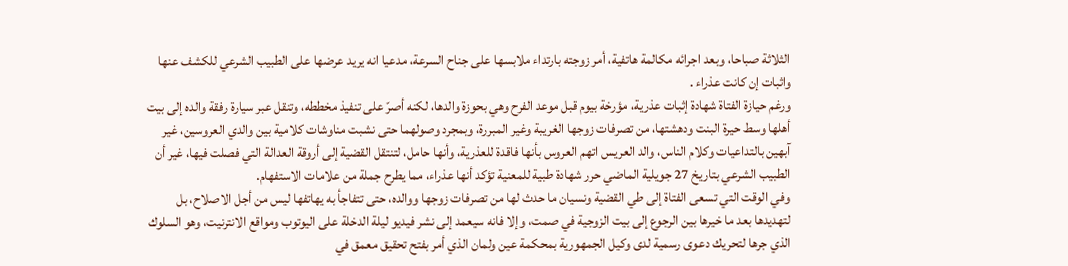الثلاثة صباحا، وبعد اجرائه مكالمة هاتفية، أمر زوجته بارتداء ملابسها على جناح السرعة، مدعيا انه يريد عرضها على الطبيب الشرعي للكشف عنها واثبات إن كانت عذراء .
ورغم حيازة الفتاة شهادة إثبات عذرية، مؤرخة بيوم قبل موعد الفرح وهي بحوزة والدها، لكنه أصرّ على تنفيذ مخططه، وتنقل عبر سيارة رفقة والده إلى بيت أهلها وسط حيرة البنت ودهشتها، من تصرفات زوجها الغريبة وغير المبررة، وبمجرد وصولهما حتى نشبت مناوشات كلامية بين والدي العروسين، غير آبهين بالتداعيات وكلام الناس، والد العريس اتهم العروس بأنها فاقدة للعذرية، وأنها حامل، لتنتقل القضية إلى أروقة العدالة التي فصلت فيها، غير أن الطبيب الشرعي بتاريخ 27 جويلية الماضي حرر شهادة طبية للمعنية تؤكد أنها عذراء، مما يطرح جملة من علامات الاستفهام.
وفي الوقت التي تسعى الفتاة إلى طي القضية ونسيان ما حدث لها من تصرفات زوجها ووالده، حتى تتفاجأ به يهاتفها ليس من أجل الاصلاح، بل لتهديدها بعد ما خيرها بين الرجوع إلى بيت الزوجية في صمت، وإلا فانه سيعمد إلى نشر فيديو ليلة الدخلة على اليوتوب ومواقع الانترنيت، وهو السلوك الذي جرها لتحريك دعوى رسمية لدى وكيل الجمهورية بمحكمة عين ولمان الذي أمر بفتح تحقيق معمق في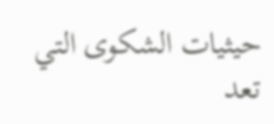حيثيات الشكوى التي تعد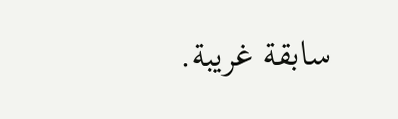سابقة غريبة.